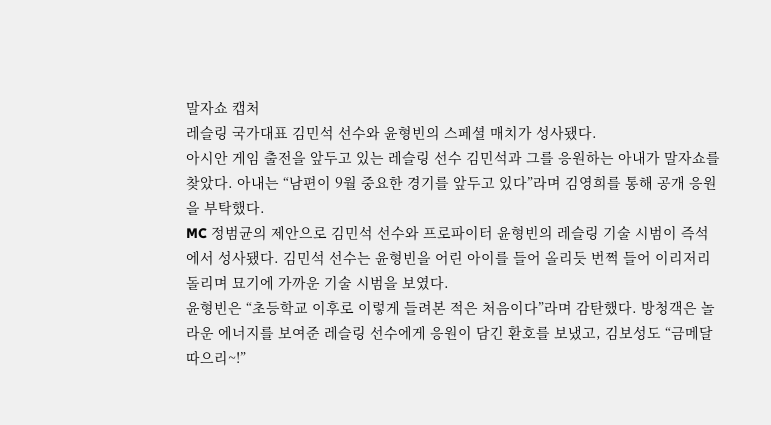말자쇼 캡처
레슬링 국가대표 김민석 선수와 윤형빈의 스페셜 매치가 성사됐다.
아시안 게임 출전을 앞두고 있는 레슬링 선수 김민석과 그를 응원하는 아내가 말자쇼를 찾았다. 아내는 “남편이 9월 중요한 경기를 앞두고 있다”라며 김영희를 통해 공개 응원을 부탁했다.
MC 정범균의 제안으로 김민석 선수와 프로파이터 윤형빈의 레슬링 기술 시범이 즉석에서 성사됐다. 김민석 선수는 윤형빈을 어린 아이를 들어 올리듯 번쩍 들어 이리저리 돌리며 묘기에 가까운 기술 시범을 보였다.
윤형빈은 “초등학교 이후로 이렇게 들려본 적은 처음이다”라며 감탄했다. 방청객은 놀라운 에너지를 보여준 레슬링 선수에게 응원이 담긴 환호를 보냈고, 김보성도 “금메달 따으리~!”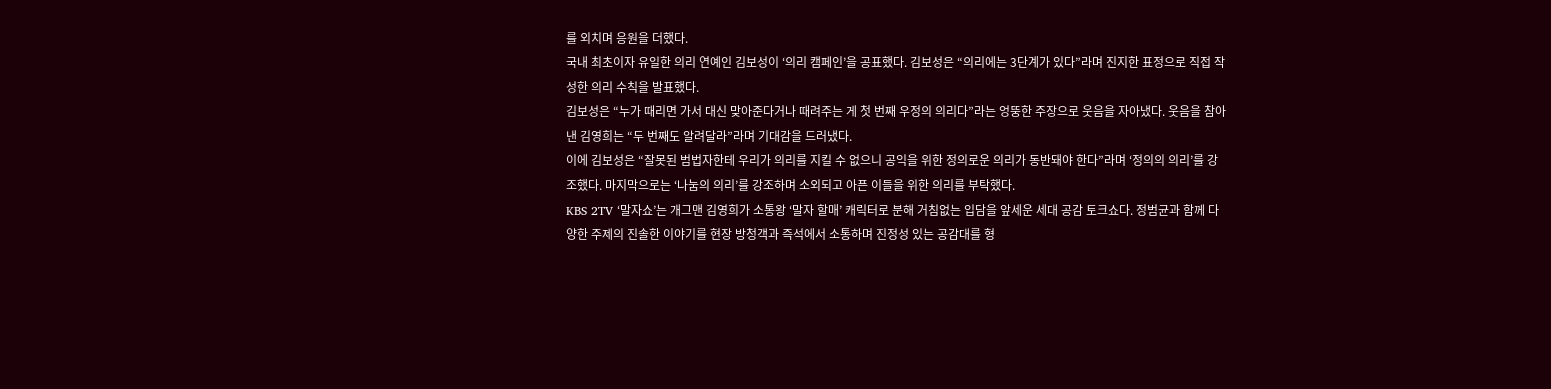를 외치며 응원을 더했다.
국내 최초이자 유일한 의리 연예인 김보성이 ‘의리 캠페인’을 공표했다. 김보성은 “의리에는 3단계가 있다”라며 진지한 표정으로 직접 작성한 의리 수칙을 발표했다.
김보성은 “누가 때리면 가서 대신 맞아준다거나 때려주는 게 첫 번째 우정의 의리다”라는 엉뚱한 주장으로 웃음을 자아냈다. 웃음을 참아낸 김영희는 “두 번째도 알려달라”라며 기대감을 드러냈다.
이에 김보성은 “잘못된 범법자한테 우리가 의리를 지킬 수 없으니 공익을 위한 정의로운 의리가 동반돼야 한다”라며 ‘정의의 의리’를 강조했다. 마지막으로는 ‘나눔의 의리’를 강조하며 소외되고 아픈 이들을 위한 의리를 부탁했다.
KBS 2TV ‘말자쇼’는 개그맨 김영희가 소통왕 ‘말자 할매’ 캐릭터로 분해 거침없는 입담을 앞세운 세대 공감 토크쇼다. 정범균과 함께 다양한 주제의 진솔한 이야기를 현장 방청객과 즉석에서 소통하며 진정성 있는 공감대를 형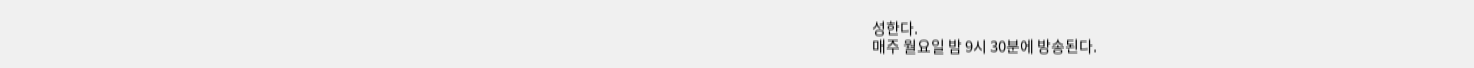성한다.
매주 월요일 밤 9시 30분에 방송된다.